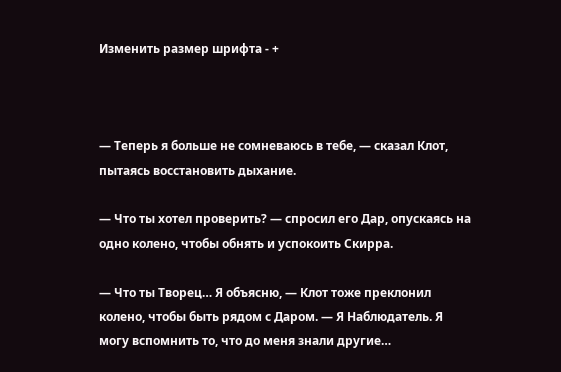Изменить размер шрифта - +



— Теперь я больше не сомневаюсь в тебе, — сказал Клот, пытаясь восстановить дыхание.

— Что ты хотел проверить? — спросил его Дар, опускаясь на одно колено, чтобы обнять и успокоить Скирра.

— Что ты Творец… Я объясню, — Клот тоже преклонил колено, чтобы быть рядом с Даром. — Я Наблюдатель. Я могу вспомнить то, что до меня знали другие…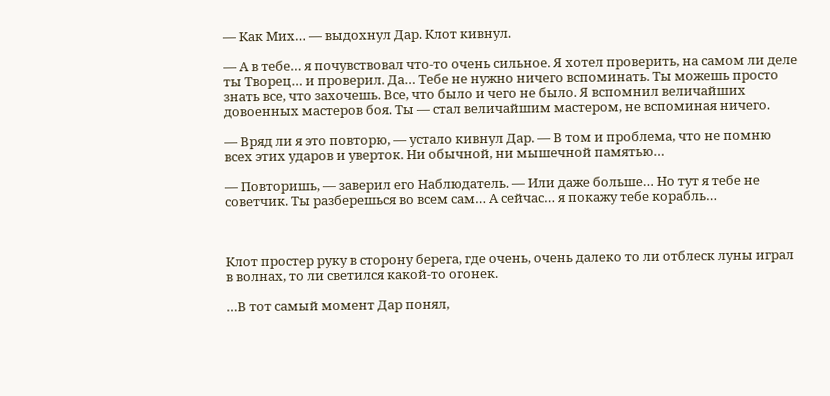— Как Мих… — выдохнул Дар. Клот кивнул.

— А в тебе… я почувствовал что-то очень сильное. Я хотел проверить, на самом ли деле ты Творец… и проверил. Да… Тебе не нужно ничего вспоминать. Ты можешь просто знать все, что захочешь. Все, что было и чего не было. Я вспомнил величайших довоенных мастеров боя. Ты — стал величайшим мастером, не вспоминая ничего.

— Вряд ли я это повторю, — устало кивнул Дар. — В том и проблема, что не помню всех этих ударов и уверток. Ни обычной, ни мышечной памятью…

— Повторишь, — заверил его Наблюдатель. — Или даже больше… Но тут я тебе не советчик. Ты разберешься во всем сам… А сейчас… я покажу тебе корабль…



Клот простер руку в сторону берега, где очень, очень далеко то ли отблеск луны играл в волнах, то ли светился какой-то огонек.

…В тот самый момент Дар понял,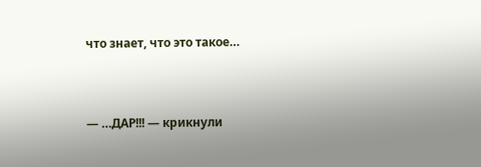что знает, что это такое…



— …ДАР!!! — крикнули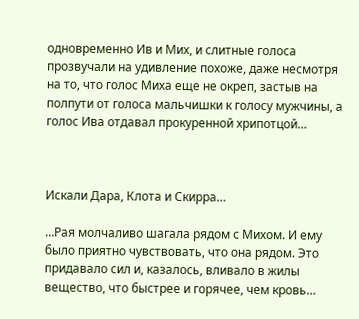одновременно Ив и Мих, и слитные голоса прозвучали на удивление похоже, даже несмотря на то, что голос Миха еще не окреп, застыв на полпути от голоса мальчишки к голосу мужчины, а голос Ива отдавал прокуренной хрипотцой…



Искали Дара, Клота и Скирра…

…Рая молчаливо шагала рядом с Михом. И ему было приятно чувствовать, что она рядом. Это придавало сил и, казалось, вливало в жилы вещество, что быстрее и горячее, чем кровь…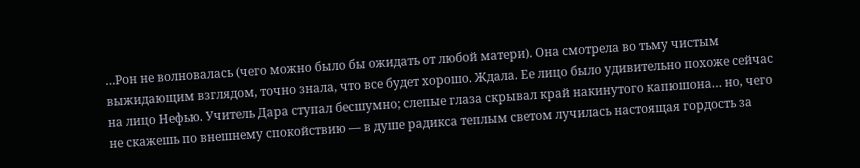…Рон не волновалась (чего можно было бы ожидать от любой матери). Она смотрела во тьму чистым выжидающим взглядом, точно знала, что все будет хорошо. Ждала. Ее лицо было удивительно похоже сейчас на лицо Нефью. Учитель Дара ступал бесшумно; слепые глаза скрывал край накинутого капюшона… но, чего не скажешь по внешнему спокойствию — в душе радикса теплым светом лучилась настоящая гордость за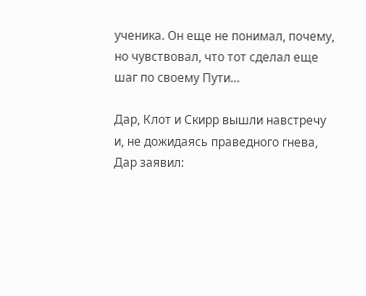ученика. Он еще не понимал, почему, но чувствовал, что тот сделал еще шаг по своему Пути…

Дар, Клот и Скирр вышли навстречу и, не дожидаясь праведного гнева, Дар заявил: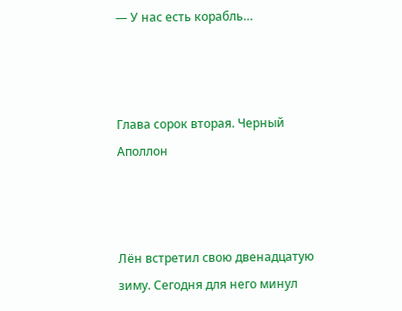— У нас есть корабль…



Глава сорок вторая. Черный Аполлон



Лён встретил свою двенадцатую зиму. Сегодня для него минул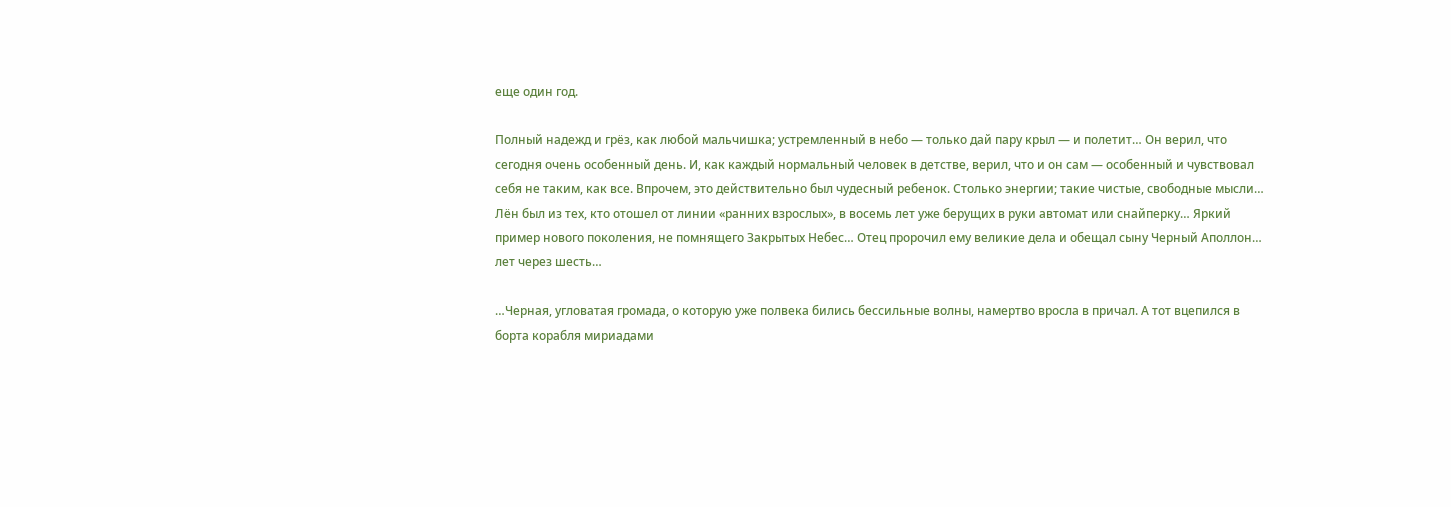еще один год.

Полный надежд и грёз, как любой мальчишка; устремленный в небо — только дай пару крыл — и полетит… Он верил, что сегодня очень особенный день. И, как каждый нормальный человек в детстве, верил, что и он сам — особенный и чувствовал себя не таким, как все. Впрочем, это действительно был чудесный ребенок. Столько энергии; такие чистые, свободные мысли… Лён был из тех, кто отошел от линии «ранних взрослых», в восемь лет уже берущих в руки автомат или снайперку… Яркий пример нового поколения, не помнящего Закрытых Небес… Отец пророчил ему великие дела и обещал сыну Черный Аполлон… лет через шесть…

…Черная, угловатая громада, о которую уже полвека бились бессильные волны, намертво вросла в причал. А тот вцепился в борта корабля мириадами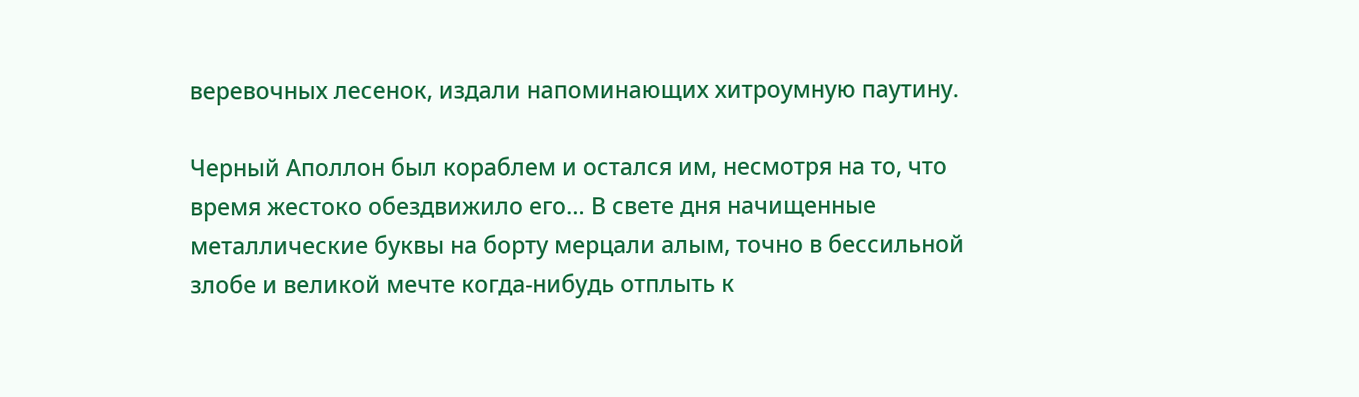веревочных лесенок, издали напоминающих хитроумную паутину.

Черный Аполлон был кораблем и остался им, несмотря на то, что время жестоко обездвижило его… В свете дня начищенные металлические буквы на борту мерцали алым, точно в бессильной злобе и великой мечте когда-нибудь отплыть к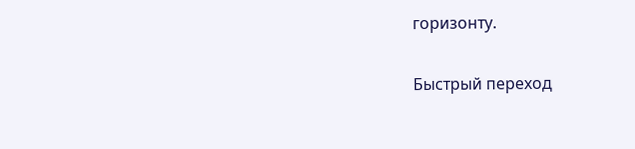горизонту.

Быстрый переход